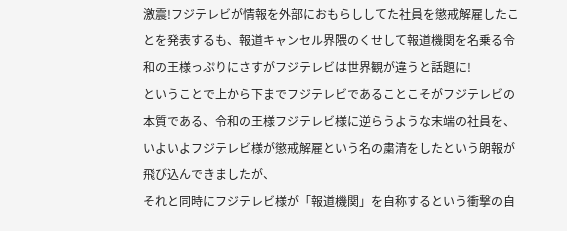激震!フジテレビが情報を外部におもらししてた社員を懲戒解雇したことを発表するも、報道キャンセル界隈のくせして報道機関を名乗る令和の王様っぷりにさすがフジテレビは世界観が違うと話題に!
ということで上から下までフジテレビであることこそがフジテレビの本質である、令和の王様フジテレビ様に逆らうような末端の社員を、
いよいよフジテレビ様が懲戒解雇という名の粛清をしたという朗報が飛び込んできましたが、
それと同時にフジテレビ様が「報道機関」を自称するという衝撃の自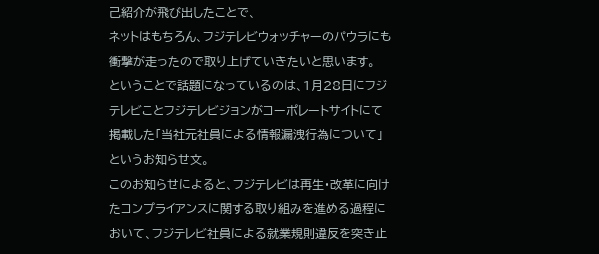己紹介が飛び出したことで、
ネットはもちろん、フジテレビウォッチャーのパウラにも衝撃が走ったので取り上げていきたいと思います。
ということで話題になっているのは、1月28日にフジテレビことフジテレビジョンがコーポレートサイトにて掲載した「当社元社員による情報漏洩行為について」というお知らせ文。
このお知らせによると、フジテレビは再生・改革に向けたコンプライアンスに関する取り組みを進める過程において、フジテレビ社員による就業規則違反を突き止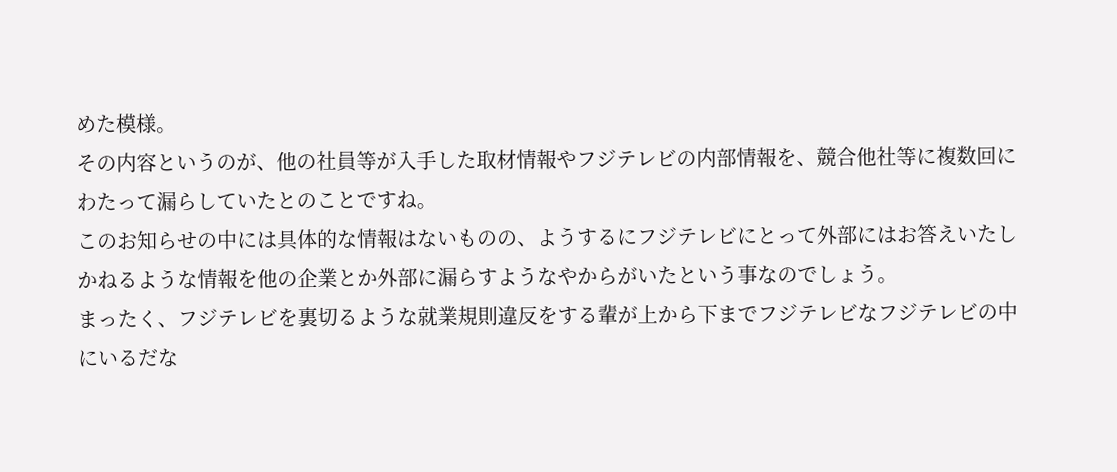めた模様。
その内容というのが、他の社員等が入手した取材情報やフジテレビの内部情報を、競合他社等に複数回にわたって漏らしていたとのことですね。
このお知らせの中には具体的な情報はないものの、ようするにフジテレビにとって外部にはお答えいたしかねるような情報を他の企業とか外部に漏らすようなやからがいたという事なのでしょう。
まったく、フジテレビを裏切るような就業規則違反をする輩が上から下までフジテレビなフジテレビの中にいるだな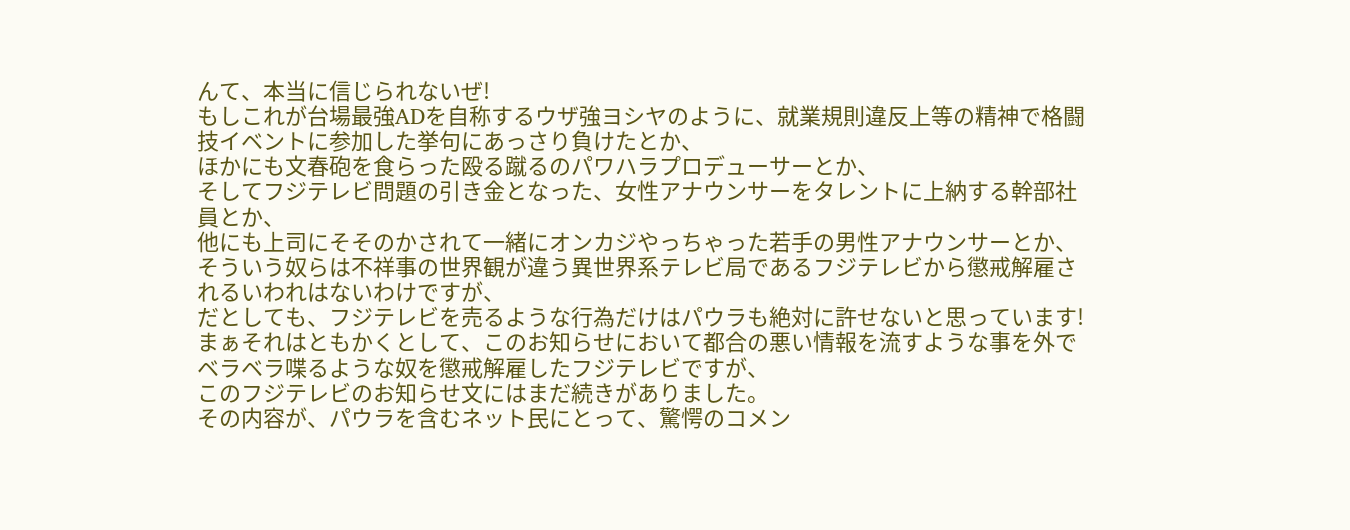んて、本当に信じられないぜ!
もしこれが台場最強ADを自称するウザ強ヨシヤのように、就業規則違反上等の精神で格闘技イベントに参加した挙句にあっさり負けたとか、
ほかにも文春砲を食らった殴る蹴るのパワハラプロデューサーとか、
そしてフジテレビ問題の引き金となった、女性アナウンサーをタレントに上納する幹部社員とか、
他にも上司にそそのかされて一緒にオンカジやっちゃった若手の男性アナウンサーとか、
そういう奴らは不祥事の世界観が違う異世界系テレビ局であるフジテレビから懲戒解雇されるいわれはないわけですが、
だとしても、フジテレビを売るような行為だけはパウラも絶対に許せないと思っています!
まぁそれはともかくとして、このお知らせにおいて都合の悪い情報を流すような事を外でベラベラ喋るような奴を懲戒解雇したフジテレビですが、
このフジテレビのお知らせ文にはまだ続きがありました。
その内容が、パウラを含むネット民にとって、驚愕のコメン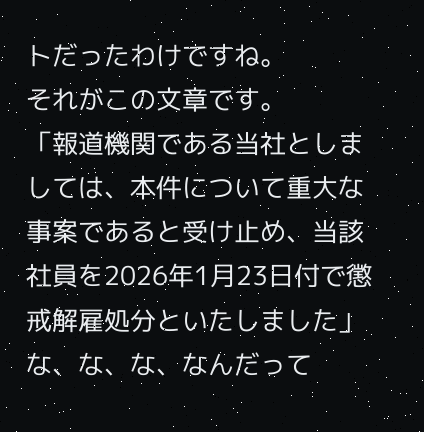トだったわけですね。
それがこの文章です。
「報道機関である当社としましては、本件について重大な事案であると受け止め、当該社員を2026年1月23日付で懲戒解雇処分といたしました」
な、な、な、なんだって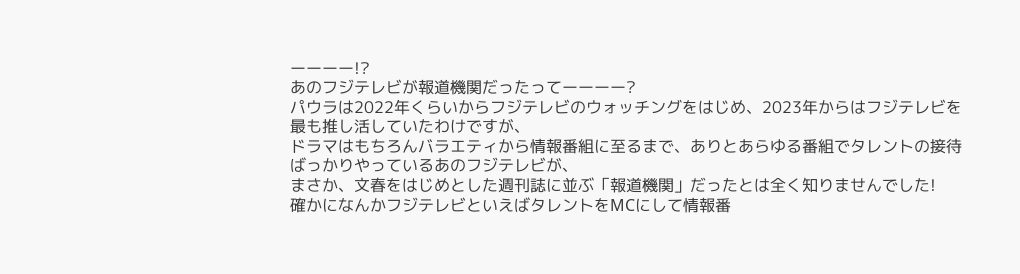ーーーー!?
あのフジテレビが報道機関だったってーーーー?
パウラは2022年くらいからフジテレビのウォッチングをはじめ、2023年からはフジテレビを最も推し活していたわけですが、
ドラマはもちろんバラエティから情報番組に至るまで、ありとあらゆる番組でタレントの接待ばっかりやっているあのフジテレビが、
まさか、文春をはじめとした週刊誌に並ぶ「報道機関」だったとは全く知りませんでした!
確かになんかフジテレビといえばタレントをMCにして情報番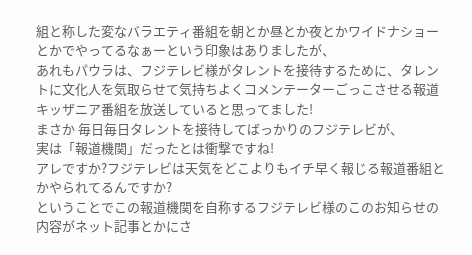組と称した変なバラエティ番組を朝とか昼とか夜とかワイドナショーとかでやってるなぁーという印象はありましたが、
あれもパウラは、フジテレビ様がタレントを接待するために、タレントに文化人を気取らせて気持ちよくコメンテーターごっこさせる報道キッザニア番組を放送していると思ってました!
まさか 毎日毎日タレントを接待してばっかりのフジテレビが、
実は「報道機関」だったとは衝撃ですね!
アレですか?フジテレビは天気をどこよりもイチ早く報じる報道番組とかやられてるんですか?
ということでこの報道機関を自称するフジテレビ様のこのお知らせの内容がネット記事とかにさ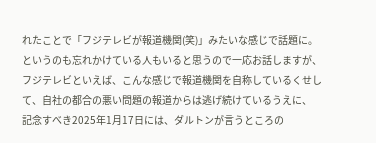れたことで「フジテレビが報道機関(笑)」みたいな感じで話題に。
というのも忘れかけている人もいると思うので一応お話しますが、
フジテレビといえば、こんな感じで報道機関を自称しているくせして、自社の都合の悪い問題の報道からは逃げ続けているうえに、
記念すべき2025年1月17日には、ダルトンが言うところの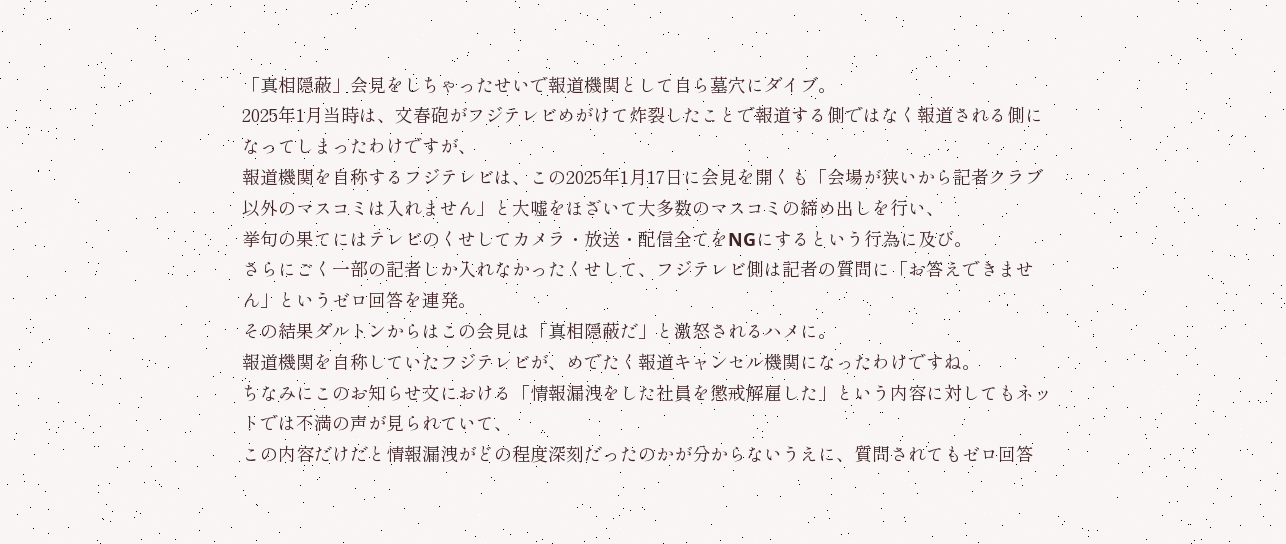「真相隠蔽」会見をしちゃったせいで報道機関として自ら墓穴にダイブ。
2025年1月当時は、文春砲がフジテレビめがけて炸裂したことで報道する側ではなく報道される側になってしまったわけですが、
報道機関を自称するフジテレビは、この2025年1月17日に会見を開くも「会場が狭いから記者クラブ以外のマスコミは入れません」と大嘘をほざいて大多数のマスコミの締め出しを行い、
挙句の果てにはテレビのくせしてカメラ・放送・配信全てをNGにするという行為に及び。
さらにごく一部の記者しか入れなかったくせして、フジテレビ側は記者の質問に「お答えできません」というゼロ回答を連発。
その結果ダルトンからはこの会見は「真相隠蔽だ」と激怒されるハメに。
報道機関を自称していたフジテレビが、めでたく報道キャンセル機関になったわけですね。
ちなみにこのお知らせ文における「情報漏洩をした社員を懲戒解雇した」という内容に対してもネットでは不満の声が見られていて、
この内容だけだと情報漏洩がどの程度深刻だったのかが分からないうえに、質問されてもゼロ回答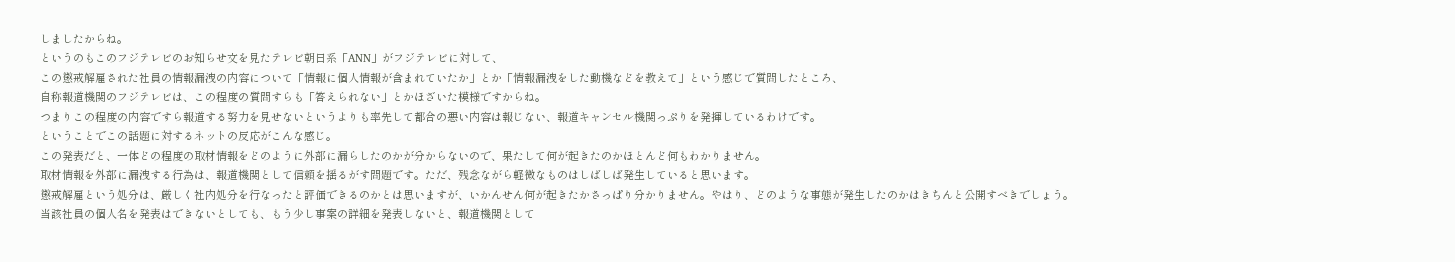しましたからね。
というのもこのフジテレビのお知らせ文を見たテレビ朝日系「ANN」がフジテレビに対して、
この懲戒解雇された社員の情報漏洩の内容について「情報に個人情報が含まれていたか」とか「情報漏洩をした動機などを教えて」という感じで質問したところ、
自称報道機関のフジテレビは、この程度の質問すらも「答えられない」とかほざいた模様ですからね。
つまりこの程度の内容ですら報道する努力を見せないというよりも率先して都合の悪い内容は報じない、報道キャンセル機関っぷりを発揮しているわけです。
ということでこの話題に対するネットの反応がこんな感じ。
この発表だと、一体どの程度の取材情報をどのように外部に漏らしたのかが分からないので、果たして何が起きたのかほとんど何もわかりません。
取材情報を外部に漏洩する行為は、報道機関として信頼を揺るがす問題です。ただ、残念ながら軽微なものはしばしば発生していると思います。
懲戒解雇という処分は、厳しく社内処分を行なったと評価できるのかとは思いますが、いかんせん何が起きたかさっぱり分かりません。やはり、どのような事態が発生したのかはきちんと公開すべきでしょう。
当該社員の個人名を発表はできないとしても、もう少し事案の詳細を発表しないと、報道機関として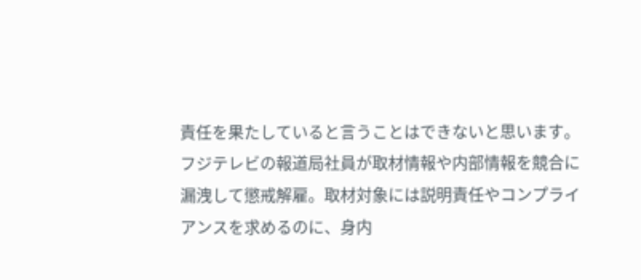責任を果たしていると言うことはできないと思います。
フジテレビの報道局社員が取材情報や内部情報を競合に漏洩して懲戒解雇。取材対象には説明責任やコンプライアンスを求めるのに、身内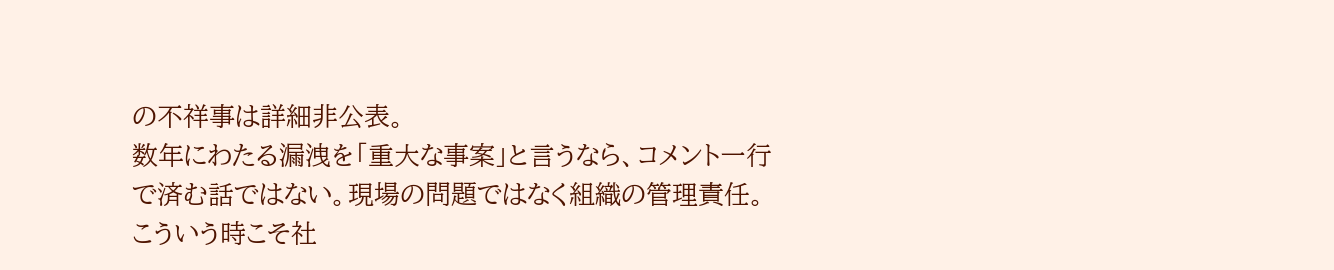の不祥事は詳細非公表。
数年にわたる漏洩を「重大な事案」と言うなら、コメント一行で済む話ではない。現場の問題ではなく組織の管理責任。こういう時こそ社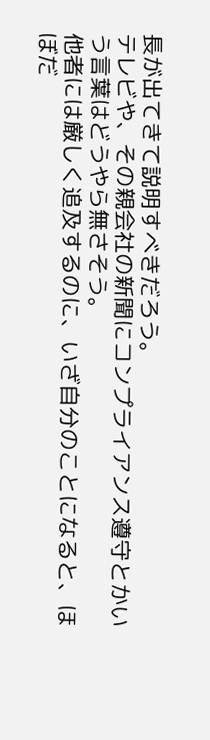長が出てきて説明すべきだろう。
テレビや、その親会社の新聞にコンプライアンス遵守とかいう言葉はどうやら無さそう。
他者には厳しく追及するのに、いざ自分のことになると、ほぼだ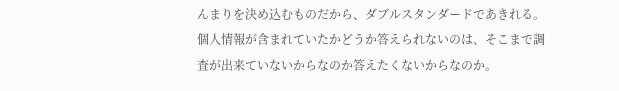んまりを決め込むものだから、ダブルスタンダードであきれる。
個人情報が含まれていたかどうか答えられないのは、そこまで調査が出来ていないからなのか答えたくないからなのか。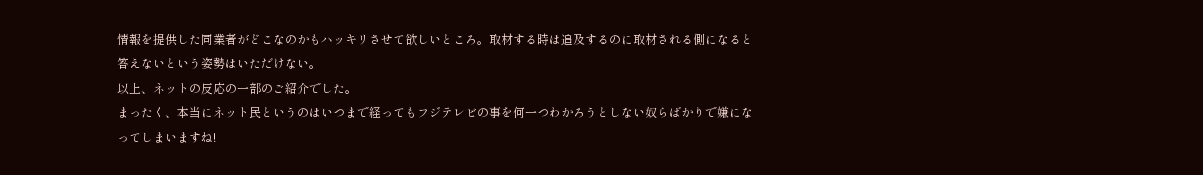情報を提供した同業者がどこなのかもハッキリさせて欲しいところ。取材する時は追及するのに取材される側になると答えないという姿勢はいただけない。
以上、ネットの反応の一部のご紹介でした。
まったく、本当にネット民というのはいつまで経ってもフジテレビの事を何一つわかろうとしない奴らばかりで嫌になってしまいますね!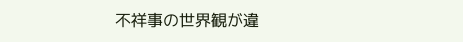不祥事の世界観が違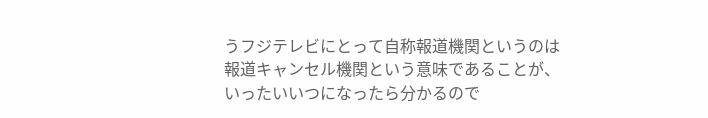うフジテレビにとって自称報道機関というのは報道キャンセル機関という意味であることが、いったいいつになったら分かるので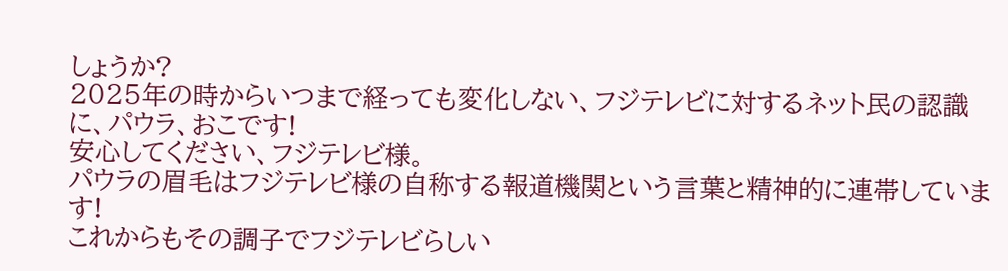しょうか?
2025年の時からいつまで経っても変化しない、フジテレビに対するネット民の認識に、パウラ、おこです!
安心してください、フジテレビ様。
パウラの眉毛はフジテレビ様の自称する報道機関という言葉と精神的に連帯しています!
これからもその調子でフジテレビらしい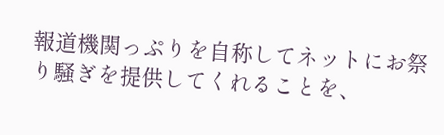報道機関っぷりを自称してネットにお祭り騒ぎを提供してくれることを、